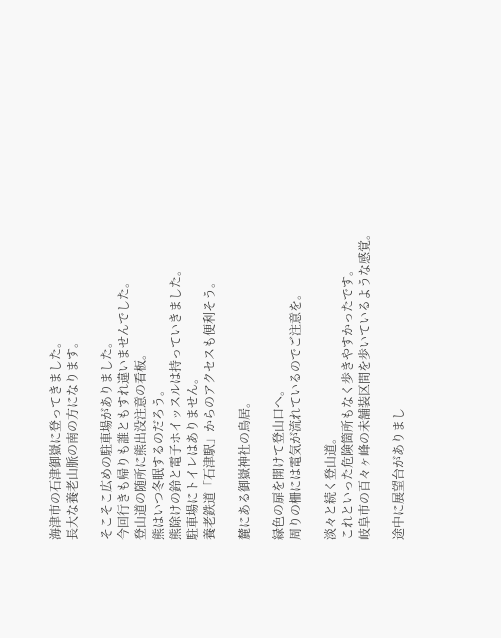海津市の石津御嶽に登ってきました。
長大な養老山脈の南の方になります。

そこそこ広めの駐車場がありました。
今回行きも帰りも誰ともすれ違いませんでした。
登山道の随所に熊出没注意の看板。
熊はいつ冬眠するのだろう。
熊除けの鈴と電子ホイッスルは持っていきました。
駐車場にトイレはありません。
養老鉄道「石津駅」からのアクセスも便利そう。

麓にある御嶽神社の鳥居。

緑色の扉を開けて登山口へ。
周りの柵には電気が流れているのでご注意を。

淡々と続く登山道。
これといった危険箇所もなく歩きやすかったです。
岐阜市の百々ヶ峰の未舗装区間を歩いているような感覚。

途中に展望台がありまし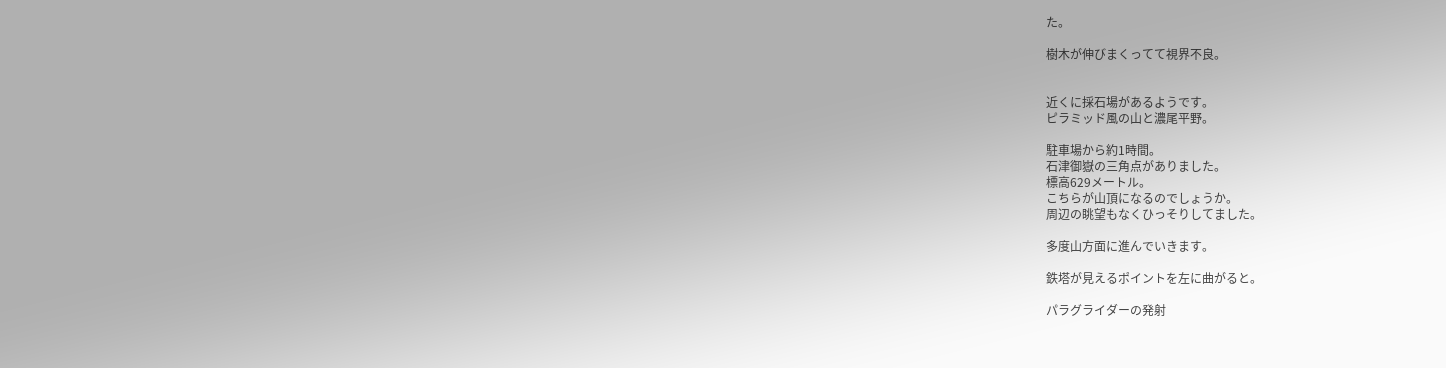た。

樹木が伸びまくってて視界不良。


近くに採石場があるようです。
ピラミッド風の山と濃尾平野。

駐車場から約1時間。
石津御嶽の三角点がありました。
標高629メートル。
こちらが山頂になるのでしょうか。
周辺の眺望もなくひっそりしてました。

多度山方面に進んでいきます。

鉄塔が見えるポイントを左に曲がると。

パラグライダーの発射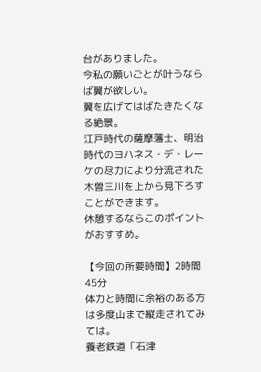台がありました。
今私の願いごとが叶うならば翼が欲しい。
翼を広げてはばたきたくなる絶景。
江戸時代の薩摩藩士、明治時代のヨハネス・デ・レーケの尽力により分流された木曽三川を上から見下ろすことができます。
休憩するならこのポイントがおすすめ。

【今回の所要時間】2時間45分
体力と時間に余裕のある方は多度山まで縦走されてみては。
養老鉄道「石津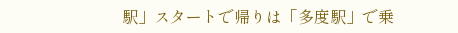駅」スタートで帰りは「多度駅」で乗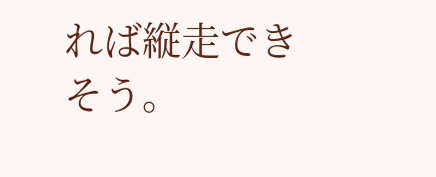れば縦走できそう。